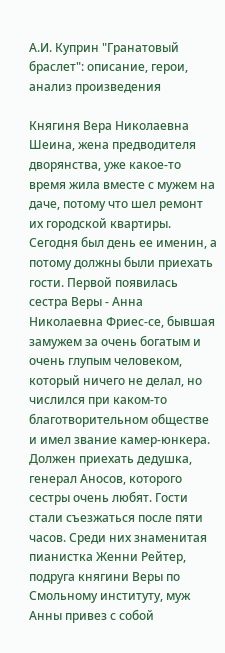А.И. Куприн "Гранатовый браслет": описание, герои, анализ произведения

Княгиня Вера Николаевна Шеина, жена предводителя дворянства, уже какое-то время жила вместе с мужем на даче, потому что шел ремонт их городской квартиры. Сегодня был день ее именин, а потому должны были приехать гости. Первой появилась сестра Веры - Анна Николаевна Фриес-се, бывшая замужем за очень богатым и очень глупым человеком, который ничего не делал, но числился при каком-то благотворительном обществе и имел звание камер-юнкера. Должен приехать дедушка, генерал Аносов, которого сестры очень любят. Гости стали съезжаться после пяти часов. Среди них знаменитая пианистка Женни Рейтер, подруга княгини Веры по Смольному институту, муж Анны привез с собой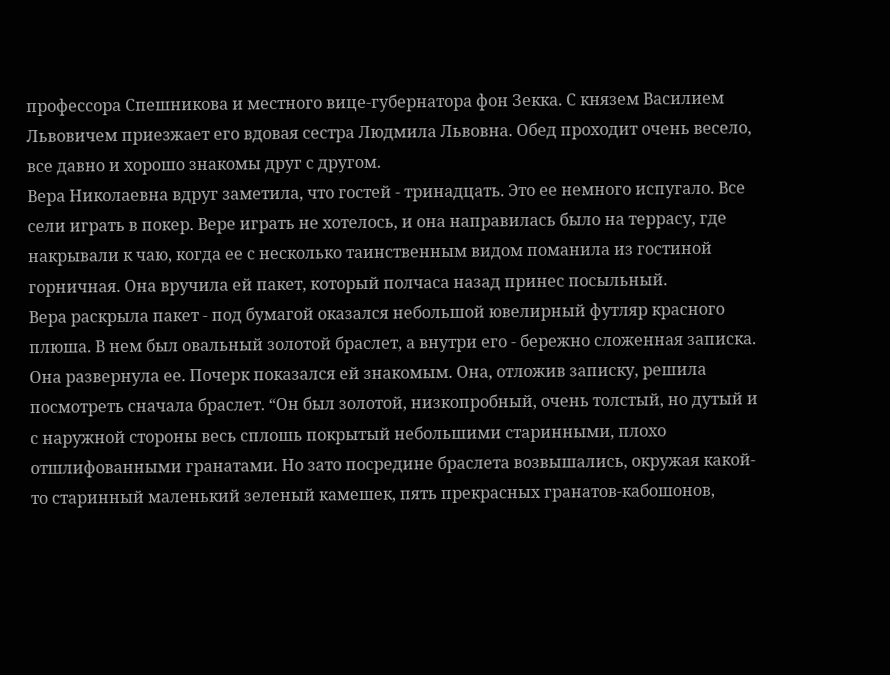профессора Спешникова и местного вице-губернатора фон Зекка. С князем Василием Львовичем приезжает его вдовая сестра Людмила Львовна. Обед проходит очень весело, все давно и хорошо знакомы друг с другом.
Вера Николаевна вдруг заметила, что гостей - тринадцать. Это ее немного испугало. Все сели играть в покер. Вере играть не хотелось, и она направилась было на террасу, где накрывали к чаю, когда ее с несколько таинственным видом поманила из гостиной горничная. Она вручила ей пакет, который полчаса назад принес посыльный.
Вера раскрыла пакет - под бумагой оказался небольшой ювелирный футляр красного плюша. В нем был овальный золотой браслет, а внутри его - бережно сложенная записка. Она развернула ее. Почерк показался ей знакомым. Она, отложив записку, решила посмотреть сначала браслет. “Он был золотой, низкопробный, очень толстый, но дутый и с наружной стороны весь сплошь покрытый небольшими старинными, плохо отшлифованными гранатами. Но зато посредине браслета возвышались, окружая какой-то старинный маленький зеленый камешек, пять прекрасных гранатов-кабошонов,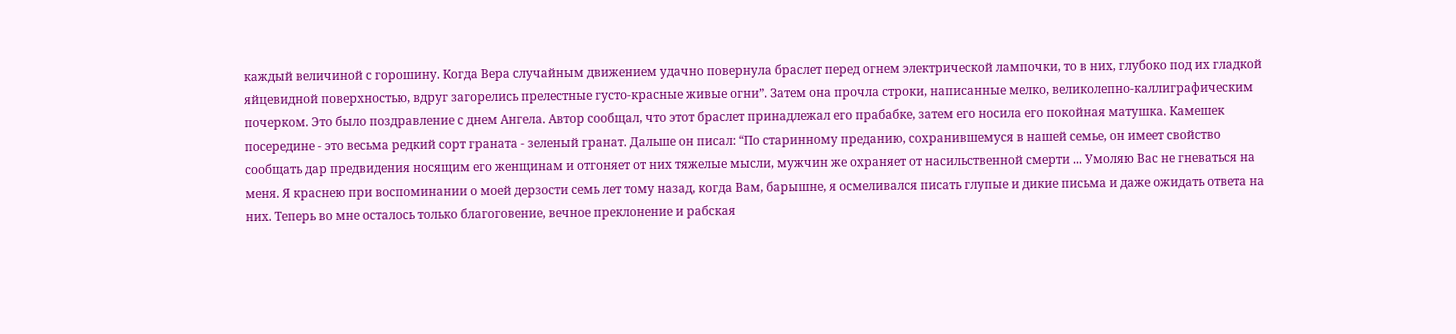каждый величиной с горошину. Когда Вера случайным движением удачно повернула браслет перед огнем электрической лампочки, то в них, глубоко под их гладкой яйцевидной поверхностью, вдруг загорелись прелестные густо-красные живые огни”. Затем она прочла строки, написанные мелко, великолепно-каллиграфическим почерком. Это было поздравление с днем Ангела. Автор сообщал, что этот браслет принадлежал его прабабке, затем его носила его покойная матушка. Камешек посередине - это весьма редкий сорт граната - зеленый гранат. Дальше он писал: “По старинному преданию, сохранившемуся в нашей семье, он имеет свойство сообщать дар предвидения носящим его женщинам и отгоняет от них тяжелые мысли, мужчин же охраняет от насильственной смерти ... Умоляю Вас не гневаться на меня. Я краснею при воспоминании о моей дерзости семь лет тому назад, когда Вам, барышне, я осмеливался писать глупые и дикие письма и даже ожидать ответа на них. Теперь во мне осталось только благоговение, вечное преклонение и рабская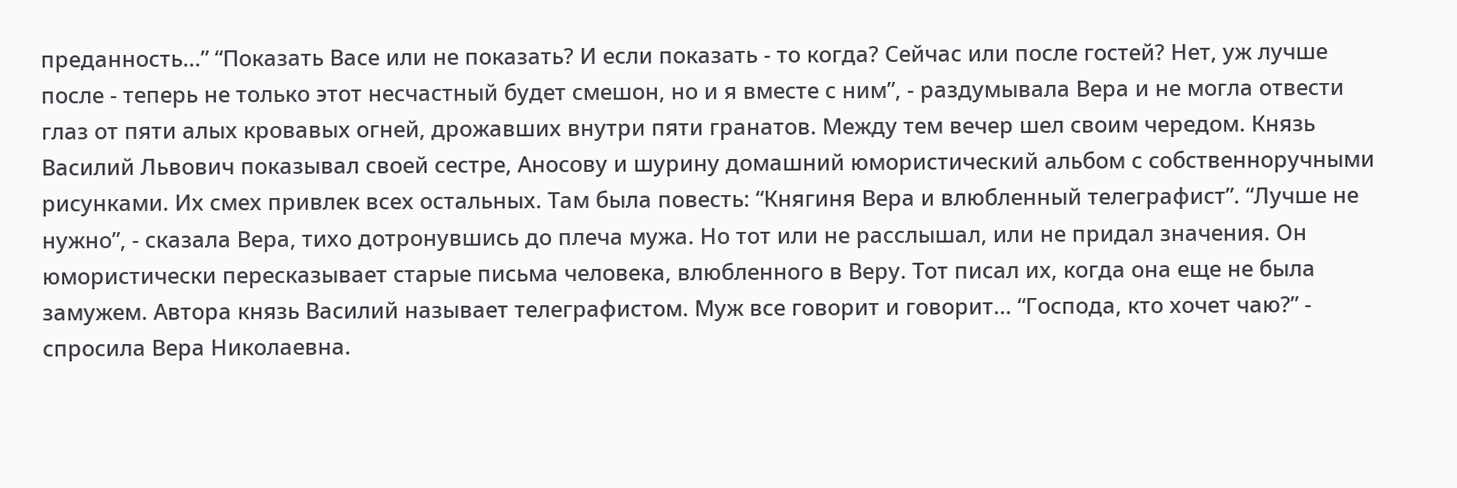преданность...” “Показать Васе или не показать? И если показать - то когда? Сейчас или после гостей? Нет, уж лучше после - теперь не только этот несчастный будет смешон, но и я вместе с ним”, - раздумывала Вера и не могла отвести глаз от пяти алых кровавых огней, дрожавших внутри пяти гранатов. Между тем вечер шел своим чередом. Князь Василий Львович показывал своей сестре, Аносову и шурину домашний юмористический альбом с собственноручными рисунками. Их смех привлек всех остальных. Там была повесть: “Княгиня Вера и влюбленный телеграфист”. “Лучше не нужно”, - сказала Вера, тихо дотронувшись до плеча мужа. Но тот или не расслышал, или не придал значения. Он юмористически пересказывает старые письма человека, влюбленного в Веру. Тот писал их, когда она еще не была замужем. Автора князь Василий называет телеграфистом. Муж все говорит и говорит... “Господа, кто хочет чаю?” - спросила Вера Николаевна.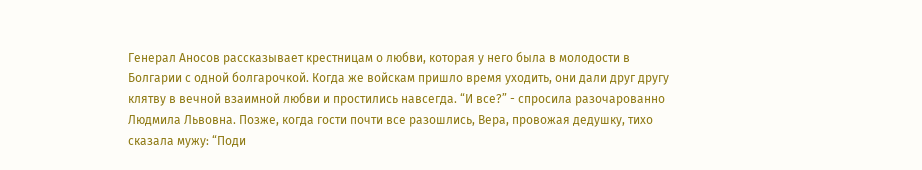Генерал Аносов рассказывает крестницам о любви, которая у него была в молодости в Болгарии с одной болгарочкой. Когда же войскам пришло время уходить, они дали друг другу клятву в вечной взаимной любви и простились навсегда. “И все?” - спросила разочарованно Людмила Львовна. Позже, когда гости почти все разошлись, Вера, провожая дедушку, тихо сказала мужу: “Поди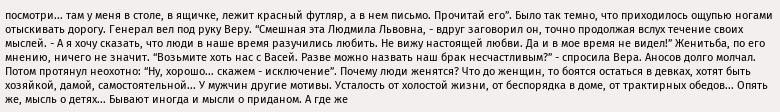посмотри... там у меня в столе, в ящичке, лежит красный футляр, а в нем письмо. Прочитай его”. Было так темно, что приходилось ощупью ногами отыскивать дорогу. Генерал вел под руку Веру. “Смешная эта Людмила Львовна, - вдруг заговорил он, точно продолжая вслух течение своих мыслей. - А я хочу сказать, что люди в наше время разучились любить. Не вижу настоящей любви. Да и в мое время не видел!” Женитьба, по его мнению, ничего не значит. “Возьмите хоть нас с Васей. Разве можно назвать наш брак несчастливым?” - спросила Вера. Аносов долго молчал. Потом протянул неохотно: “Ну, хорошо... скажем - исключение”. Почему люди женятся? Что до женщин, то боятся остаться в девках, хотят быть хозяйкой, дамой, самостоятельной... У мужчин другие мотивы. Усталость от холостой жизни, от беспорядка в доме, от трактирных обедов... Опять же, мысль о детях... Бывают иногда и мысли о приданом. А где же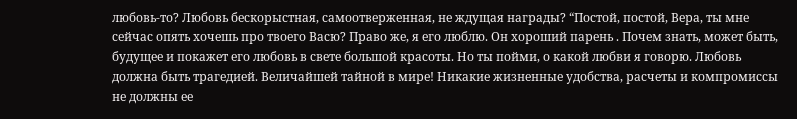любовь-то? Любовь бескорыстная, самоотверженная, не ждущая награды? “Постой, постой, Вера, ты мне сейчас опять хочешь про твоего Васю? Право же, я его люблю. Он хороший парень . Почем знать, может быть, будущее и покажет его любовь в свете большой красоты. Но ты пойми, о какой любви я говорю. Любовь должна быть трагедией. Величайшей тайной в мире! Никакие жизненные удобства, расчеты и компромиссы не должны ее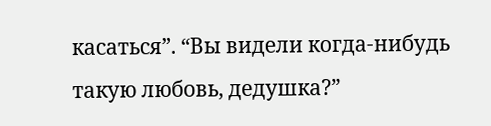касаться”. “Вы видели когда-нибудь такую любовь, дедушка?”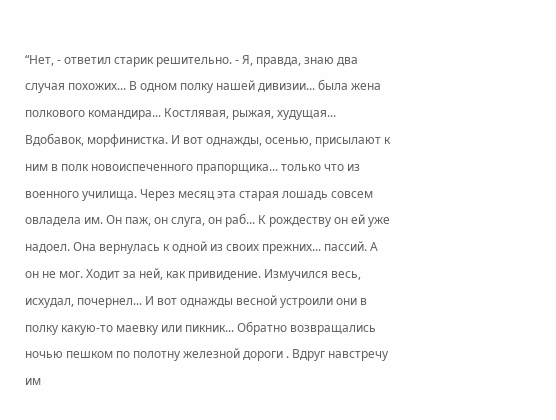“Нет, - ответил старик решительно. - Я, правда, знаю два случая похожих... В одном полку нашей дивизии... была жена полкового командира... Костлявая, рыжая, худущая... Вдобавок, морфинистка. И вот однажды, осенью, присылают к ним в полк новоиспеченного прапорщика... только что из военного училища. Через месяц эта старая лошадь совсем овладела им. Он паж, он слуга, он раб... К рождеству он ей уже надоел. Она вернулась к одной из своих прежних... пассий. А он не мог. Ходит за ней, как привидение. Измучился весь, исхудал, почернел... И вот однажды весной устроили они в полку какую-то маевку или пикник... Обратно возвращались ночью пешком по полотну железной дороги . Вдруг навстречу им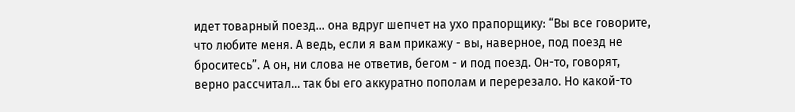идет товарный поезд... она вдруг шепчет на ухо прапорщику: “Вы все говорите, что любите меня. А ведь, если я вам прикажу - вы, наверное, под поезд не броситесь”. А он, ни слова не ответив, бегом - и под поезд. Он-то, говорят, верно рассчитал... так бы его аккуратно пополам и перерезало. Но какой-то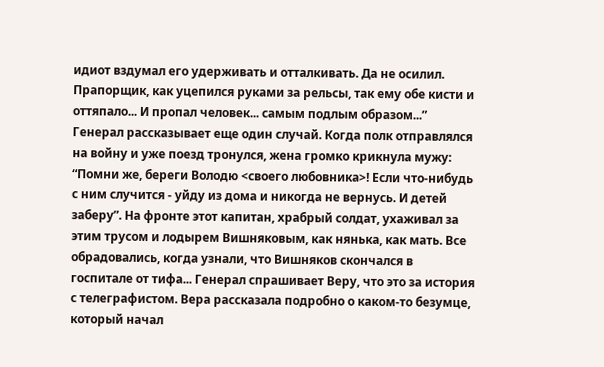идиот вздумал его удерживать и отталкивать. Да не осилил. Прапорщик, как уцепился руками за рельсы, так ему обе кисти и оттяпало... И пропал человек... самым подлым образом...” Генерал рассказывает еще один случай. Когда полк отправлялся на войну и уже поезд тронулся, жена громко крикнула мужу: “Помни же, береги Володю <своего любовника>! Если что-нибудь с ним случится - уйду из дома и никогда не вернусь. И детей заберу”. На фронте этот капитан, храбрый солдат, ухаживал за этим трусом и лодырем Вишняковым, как нянька, как мать. Все обрадовались, когда узнали, что Вишняков скончался в госпитале от тифа... Генерал спрашивает Веру, что это за история с телеграфистом. Вера рассказала подробно о каком-то безумце, который начал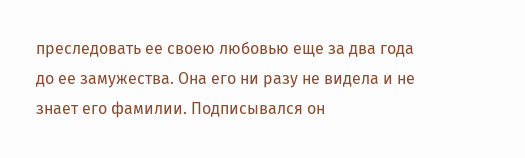преследовать ее своею любовью еще за два года до ее замужества. Она его ни разу не видела и не знает его фамилии. Подписывался он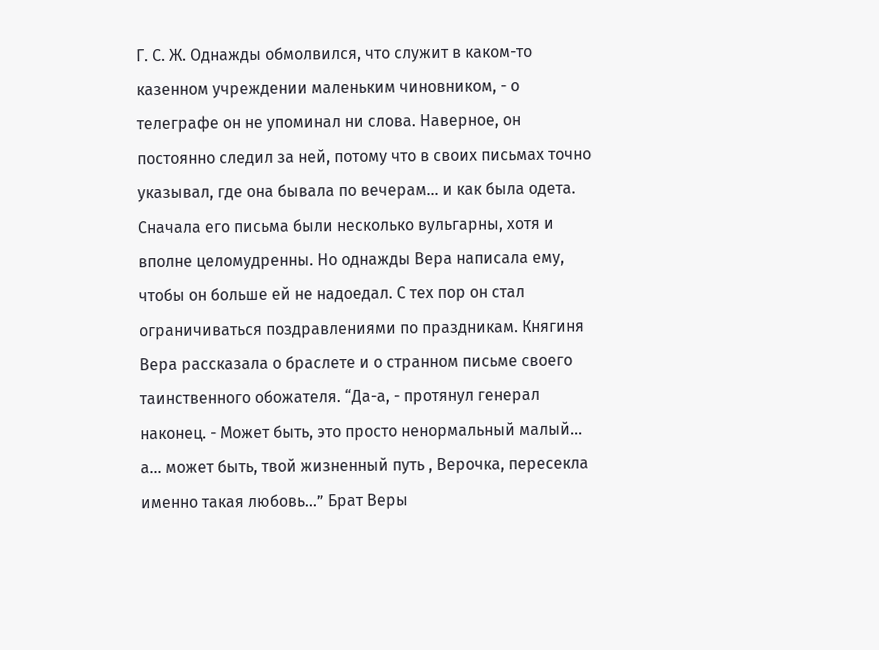Г. С. Ж. Однажды обмолвился, что служит в каком-то казенном учреждении маленьким чиновником, - о телеграфе он не упоминал ни слова. Наверное, он постоянно следил за ней, потому что в своих письмах точно указывал, где она бывала по вечерам... и как была одета. Сначала его письма были несколько вульгарны, хотя и вполне целомудренны. Но однажды Вера написала ему, чтобы он больше ей не надоедал. С тех пор он стал ограничиваться поздравлениями по праздникам. Княгиня Вера рассказала о браслете и о странном письме своего таинственного обожателя. “Да-а, - протянул генерал наконец. - Может быть, это просто ненормальный малый... а... может быть, твой жизненный путь , Верочка, пересекла именно такая любовь...” Брат Веры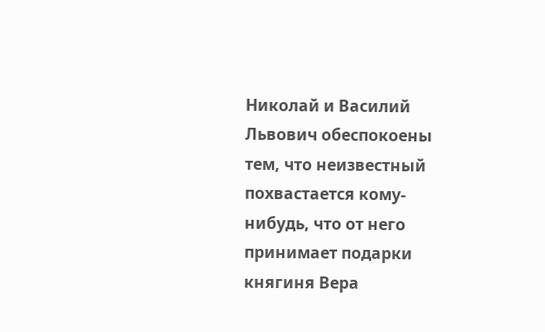Николай и Василий Львович обеспокоены тем, что неизвестный похвастается кому-нибудь, что от него принимает подарки княгиня Вера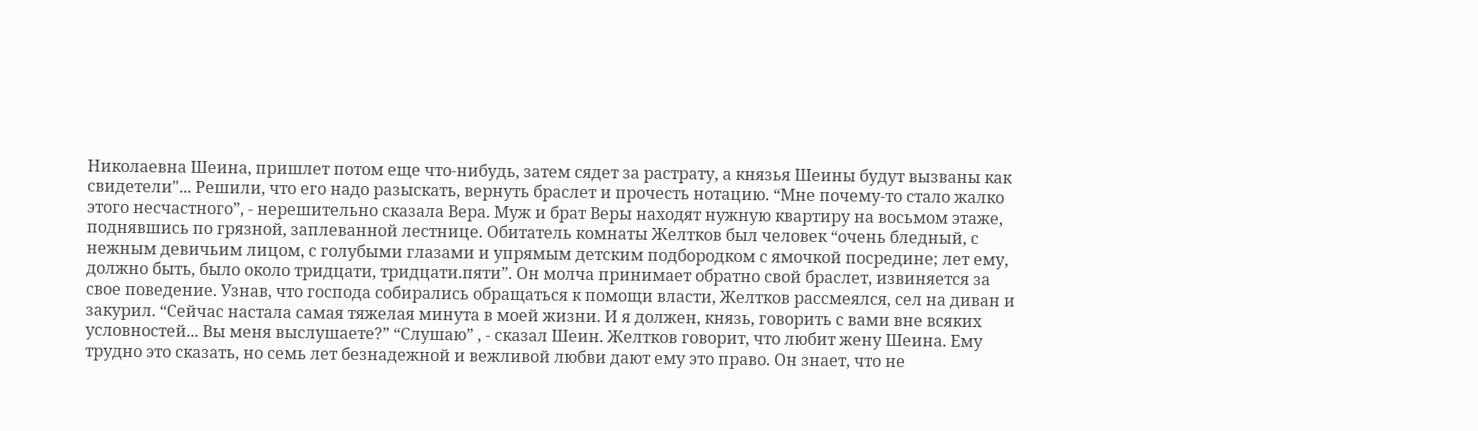Николаевна Шеина, пришлет потом еще что-нибудь, затем сядет за растрату, а князья Шеины будут вызваны как свидетели"... Решили, что его надо разыскать, вернуть браслет и прочесть нотацию. “Мне почему-то стало жалко этого несчастного”, - нерешительно сказала Вера. Муж и брат Веры находят нужную квартиру на восьмом этаже, поднявшись по грязной, заплеванной лестнице. Обитатель комнаты Желтков был человек “очень бледный, с нежным девичьим лицом, с голубыми глазами и упрямым детским подбородком с ямочкой посредине; лет ему, должно быть, было около тридцати, тридцати.пяти”. Он молча принимает обратно свой браслет, извиняется за свое поведение. Узнав, что господа собирались обращаться к помощи власти, Желтков рассмеялся, сел на диван и закурил. “Сейчас настала самая тяжелая минута в моей жизни. И я должен, князь, говорить с вами вне всяких условностей... Вы меня выслушаете?” “Слушаю” , - сказал Шеин. Желтков говорит, что любит жену Шеина. Ему трудно это сказать, но семь лет безнадежной и вежливой любви дают ему это право. Он знает, что не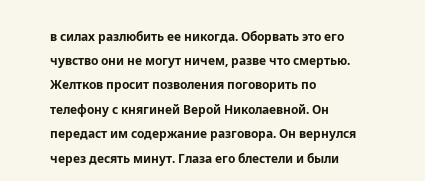в силах разлюбить ее никогда. Оборвать это его чувство они не могут ничем, разве что смертью. Желтков просит позволения поговорить по телефону с княгиней Верой Николаевной. Он передаст им содержание разговора. Он вернулся через десять минут. Глаза его блестели и были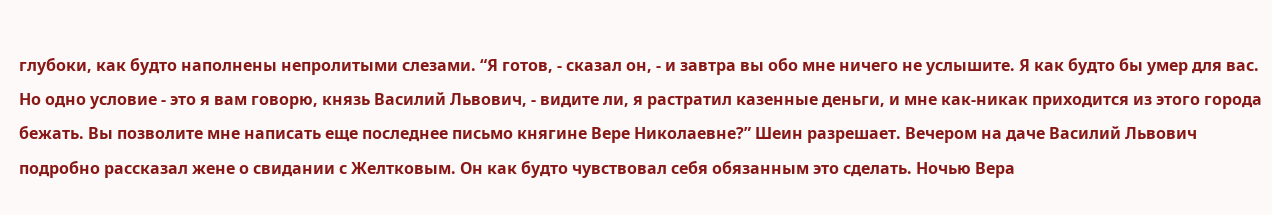глубоки, как будто наполнены непролитыми слезами. “Я готов, - сказал он, - и завтра вы обо мне ничего не услышите. Я как будто бы умер для вас. Но одно условие - это я вам говорю, князь Василий Львович, - видите ли, я растратил казенные деньги, и мне как-никак приходится из этого города бежать. Вы позволите мне написать еще последнее письмо княгине Вере Николаевне?” Шеин разрешает. Вечером на даче Василий Львович подробно рассказал жене о свидании с Желтковым. Он как будто чувствовал себя обязанным это сделать. Ночью Вера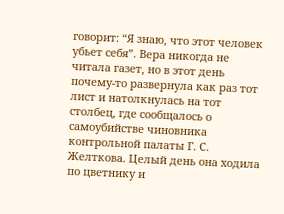говорит: “Я знаю, что этот человек убьет себя”. Вера никогда не читала газет, но в этот день почему-то развернула как раз тот лист и натолкнулась на тот столбец, где сообщалось о самоубийстве чиновника контрольной палаты Г. С. Желткова. Целый день она ходила по цветнику и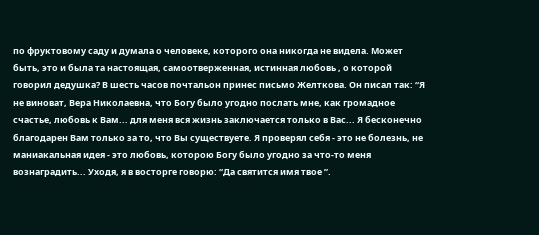по фруктовому саду и думала о человеке, которого она никогда не видела. Может быть, это и была та настоящая, самоотверженная, истинная любовь , о которой говорил дедушка? В шесть часов почтальон принес письмо Желткова. Он писал так: “Я не виноват, Вера Николаевна, что Богу было угодно послать мне, как громадное счастье, любовь к Вам... для меня вся жизнь заключается только в Вас... Я бесконечно благодарен Вам только за то, что Вы существуете. Я проверял себя - это не болезнь, не маниакальная идея - это любовь, которою Богу было угодно за что-то меня вознаградить... Уходя, я в восторге говорю: “Да святится имя твое ”.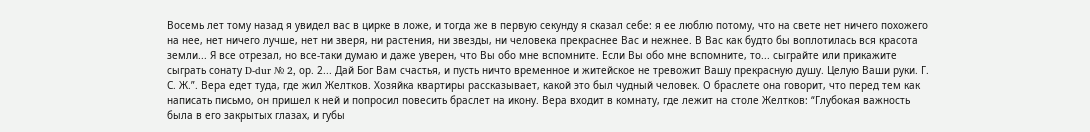Восемь лет тому назад я увидел вас в цирке в ложе, и тогда же в первую секунду я сказал себе: я ее люблю потому, что на свете нет ничего похожего на нее, нет ничего лучше, нет ни зверя, ни растения, ни звезды, ни человека прекраснее Вас и нежнее. В Вас как будто бы воплотилась вся красота земли... Я все отрезал, но все-таки думаю и даже уверен, что Вы обо мне вспомните. Если Вы обо мне вспомните, то... сыграйте или прикажите сыграть сонату D-dur № 2, ор. 2... Дай Бог Вам счастья, и пусть ничто временное и житейское не тревожит Вашу прекрасную душу. Целую Ваши руки. Г. С. Ж.”. Вера едет туда, где жил Желтков. Хозяйка квартиры рассказывает, какой это был чудный человек. О браслете она говорит, что перед тем как написать письмо, он пришел к ней и попросил повесить браслет на икону. Вера входит в комнату, где лежит на столе Желтков: “Глубокая важность была в его закрытых глазах, и губы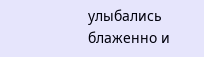улыбались блаженно и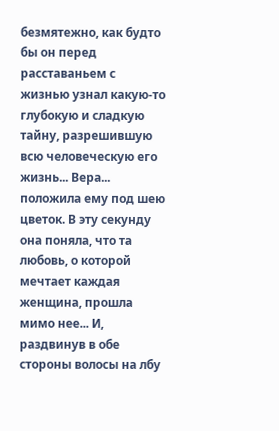безмятежно, как будто бы он перед расставаньем с жизнью узнал какую-то глубокую и сладкую тайну, разрешившую всю человеческую его жизнь... Вера... положила ему под шею цветок. В эту секунду она поняла, что та любовь, о которой мечтает каждая женщина, прошла мимо нее... И, раздвинув в обе стороны волосы на лбу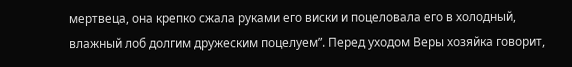мертвеца, она крепко сжала руками его виски и поцеловала его в холодный, влажный лоб долгим дружеским поцелуем”. Перед уходом Веры хозяйка говорит,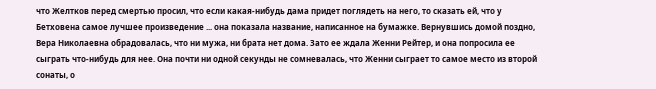что Желтков перед смертью просил, что если какая-нибудь дама придет поглядеть на него, то сказать ей, что у Бетховена самое лучшее произведение ... она показала название, написанное на бумажке. Вернувшись домой поздно, Вера Николаевна обрадовалась, что ни мужа, ни брата нет дома. Зато ее ждала Женни Рейтер, и она попросила ее сыграть что-нибудь для нее. Она почти ни одной секунды не сомневалась, что Женни сыграет то самое место из второй сонаты, о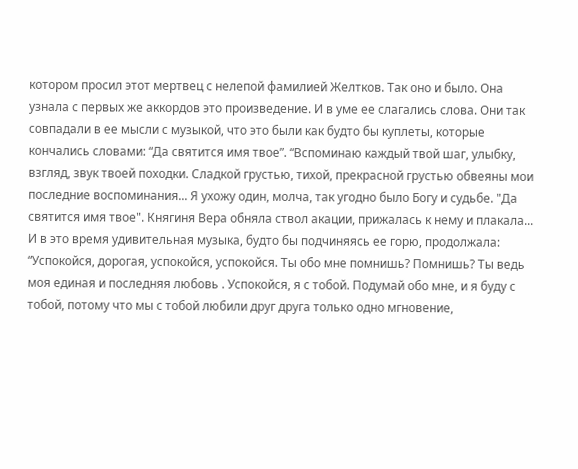котором просил этот мертвец с нелепой фамилией Желтков. Так оно и было. Она узнала с первых же аккордов это произведение. И в уме ее слагались слова. Они так совпадали в ее мысли с музыкой, что это были как будто бы куплеты, которые кончались словами: “Да святится имя твое”. “Вспоминаю каждый твой шаг, улыбку, взгляд, звук твоей походки. Сладкой грустью, тихой, прекрасной грустью обвеяны мои последние воспоминания... Я ухожу один, молча, так угодно было Богу и судьбе. "Да святится имя твое". Княгиня Вера обняла ствол акации, прижалась к нему и плакала... И в это время удивительная музыка, будто бы подчиняясь ее горю, продолжала: “Успокойся, дорогая, успокойся, успокойся. Ты обо мне помнишь? Помнишь? Ты ведь моя единая и последняя любовь . Успокойся, я с тобой. Подумай обо мне, и я буду с тобой, потому что мы с тобой любили друг друга только одно мгновение,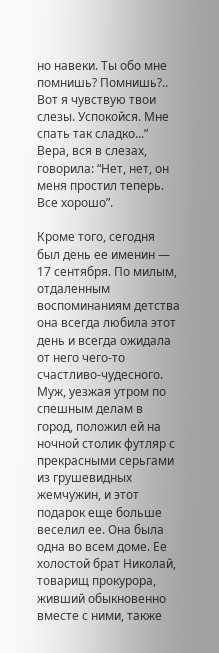но навеки. Ты обо мне помнишь? Помнишь?.. Вот я чувствую твои слезы. Успокойся. Мне спать так сладко...” Вера, вся в слезах, говорила: “Нет, нет, он меня простил теперь. Все хорошо”.

Кроме того, сегодня был день ее именин — 17 сентября. По милым, отдаленным воспоминаниям детства она всегда любила этот день и всегда ожидала от него чего-то счастливо-чудесного. Муж, уезжая утром по спешным делам в город, положил ей на ночной столик футляр с прекрасными серьгами из грушевидных жемчужин, и этот подарок еще больше веселил ее. Она была одна во всем доме. Ее холостой брат Николай, товарищ прокурора, живший обыкновенно вместе с ними, также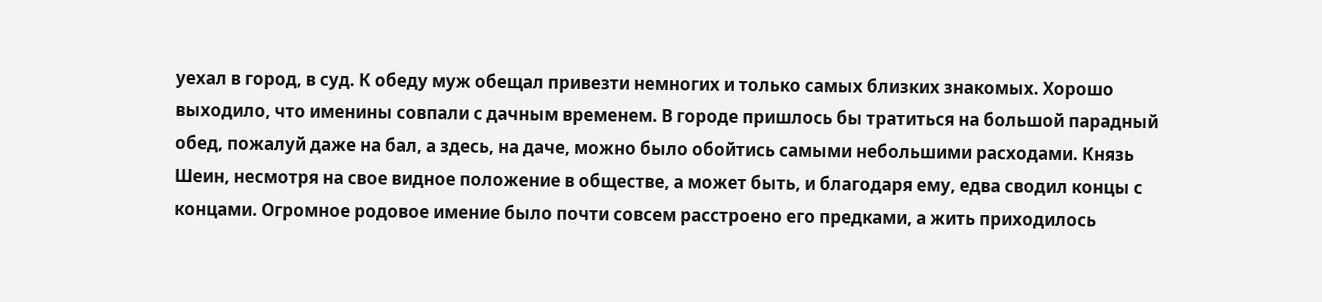уехал в город, в суд. К обеду муж обещал привезти немногих и только самых близких знакомых. Хорошо выходило, что именины совпали с дачным временем. В городе пришлось бы тратиться на большой парадный обед, пожалуй даже на бал, а здесь, на даче, можно было обойтись самыми небольшими расходами. Князь Шеин, несмотря на свое видное положение в обществе, а может быть, и благодаря ему, едва сводил концы с концами. Огромное родовое имение было почти совсем расстроено его предками, а жить приходилось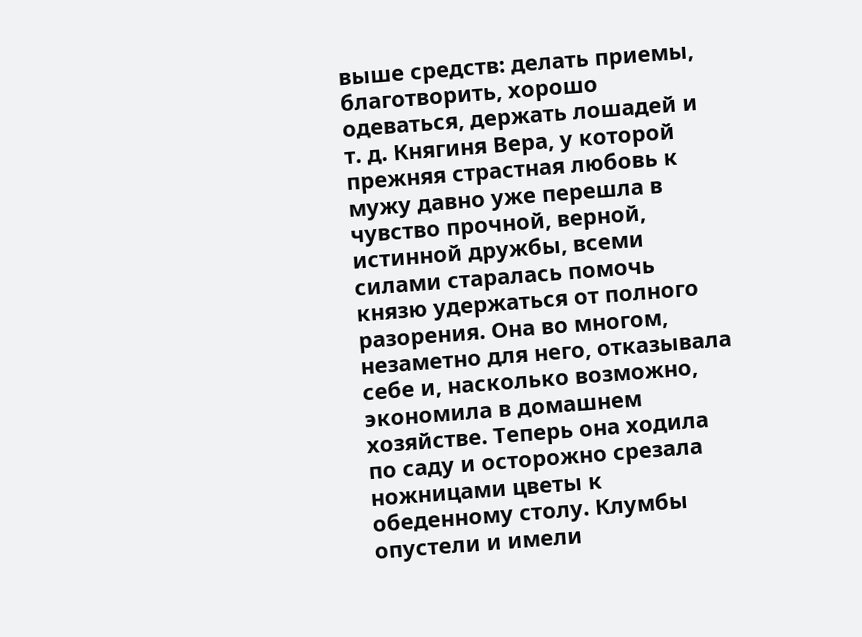выше средств: делать приемы, благотворить, хорошо одеваться, держать лошадей и т. д. Княгиня Вера, у которой прежняя страстная любовь к мужу давно уже перешла в чувство прочной, верной, истинной дружбы, всеми силами старалась помочь князю удержаться от полного разорения. Она во многом, незаметно для него, отказывала себе и, насколько возможно, экономила в домашнем хозяйстве. Теперь она ходила по саду и осторожно срезала ножницами цветы к обеденному столу. Клумбы опустели и имели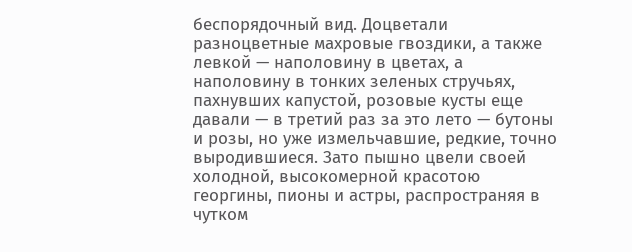беспорядочный вид. Доцветали разноцветные махровые гвоздики, а также левкой — наполовину в цветах, а наполовину в тонких зеленых стручьях, пахнувших капустой, розовые кусты еще давали — в третий раз за это лето — бутоны и розы, но уже измельчавшие, редкие, точно выродившиеся. Зато пышно цвели своей холодной, высокомерной красотою георгины, пионы и астры, распространяя в чутком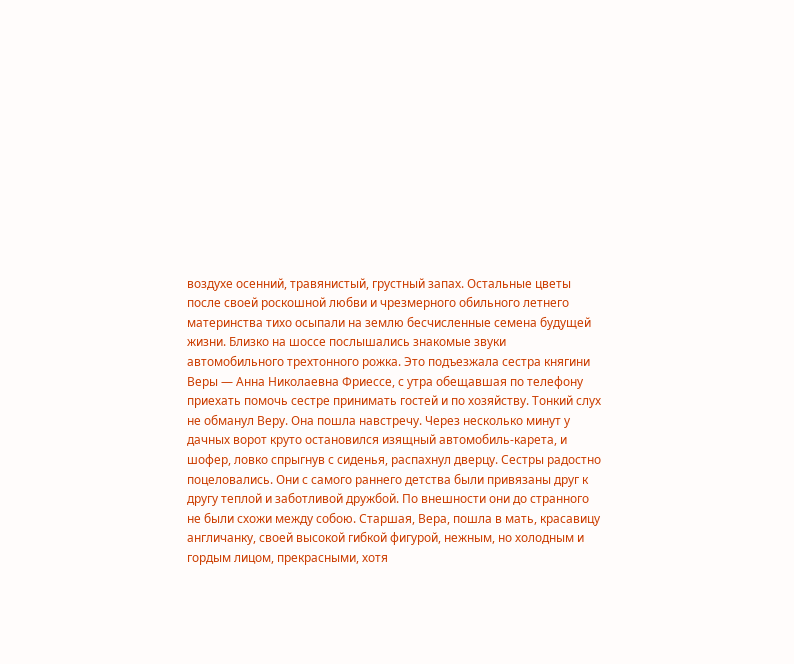воздухе осенний, травянистый, грустный запах. Остальные цветы после своей роскошной любви и чрезмерного обильного летнего материнства тихо осыпали на землю бесчисленные семена будущей жизни. Близко на шоссе послышались знакомые звуки автомобильного трехтонного рожка. Это подъезжала сестра княгини Веры — Анна Николаевна Фриессе, с утра обещавшая по телефону приехать помочь сестре принимать гостей и по хозяйству. Тонкий слух не обманул Веру. Она пошла навстречу. Через несколько минут у дачных ворот круто остановился изящный автомобиль-карета, и шофер, ловко спрыгнув с сиденья, распахнул дверцу. Сестры радостно поцеловались. Они с самого раннего детства были привязаны друг к другу теплой и заботливой дружбой. По внешности они до странного не были схожи между собою. Старшая, Вера, пошла в мать, красавицу англичанку, своей высокой гибкой фигурой, нежным, но холодным и гордым лицом, прекрасными, хотя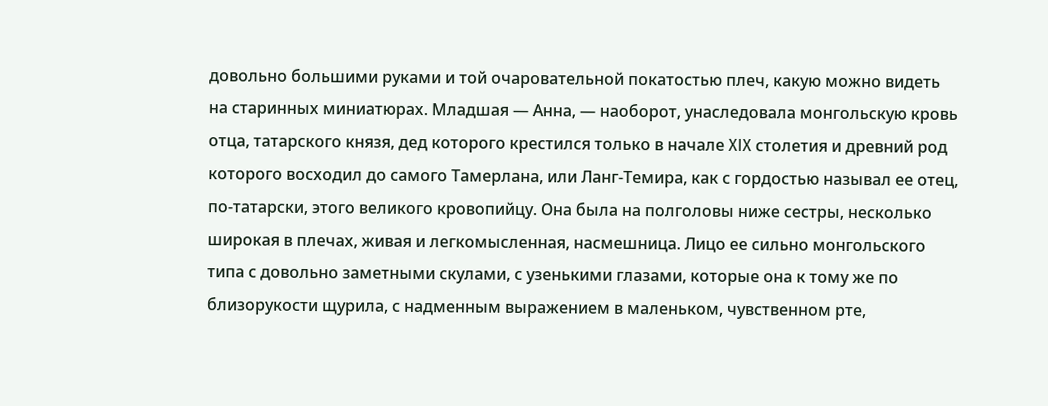довольно большими руками и той очаровательной покатостью плеч, какую можно видеть на старинных миниатюрах. Младшая — Анна, — наоборот, унаследовала монгольскую кровь отца, татарского князя, дед которого крестился только в начале XIX столетия и древний род которого восходил до самого Тамерлана, или Ланг-Темира, как с гордостью называл ее отец, по-татарски, этого великого кровопийцу. Она была на полголовы ниже сестры, несколько широкая в плечах, живая и легкомысленная, насмешница. Лицо ее сильно монгольского типа с довольно заметными скулами, с узенькими глазами, которые она к тому же по близорукости щурила, с надменным выражением в маленьком, чувственном рте,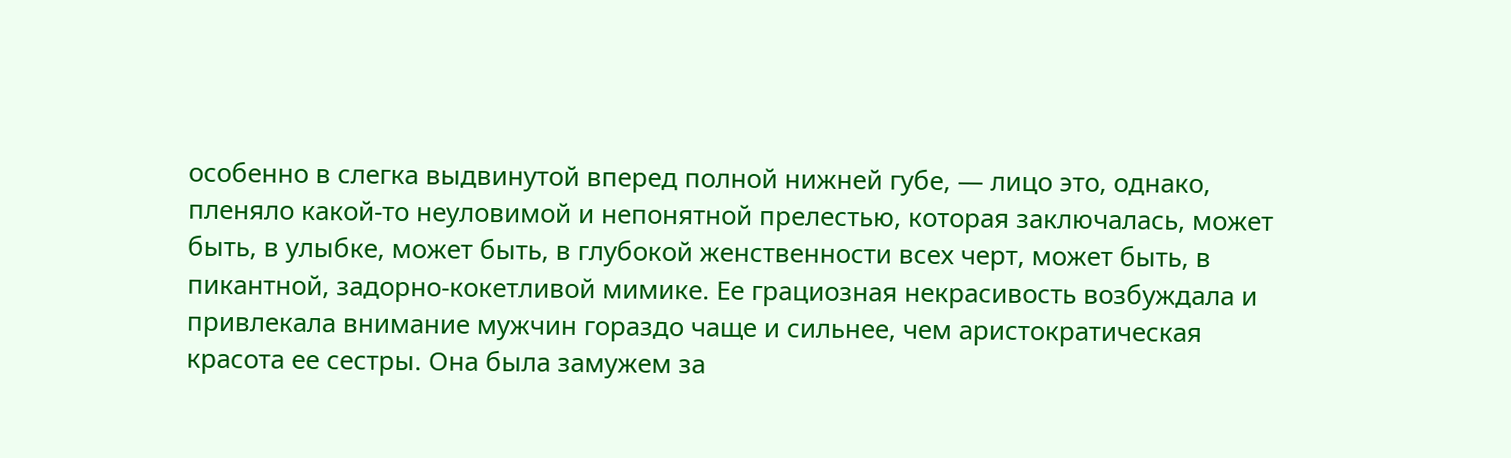особенно в слегка выдвинутой вперед полной нижней губе, — лицо это, однако, пленяло какой-то неуловимой и непонятной прелестью, которая заключалась, может быть, в улыбке, может быть, в глубокой женственности всех черт, может быть, в пикантной, задорно-кокетливой мимике. Ее грациозная некрасивость возбуждала и привлекала внимание мужчин гораздо чаще и сильнее, чем аристократическая красота ее сестры. Она была замужем за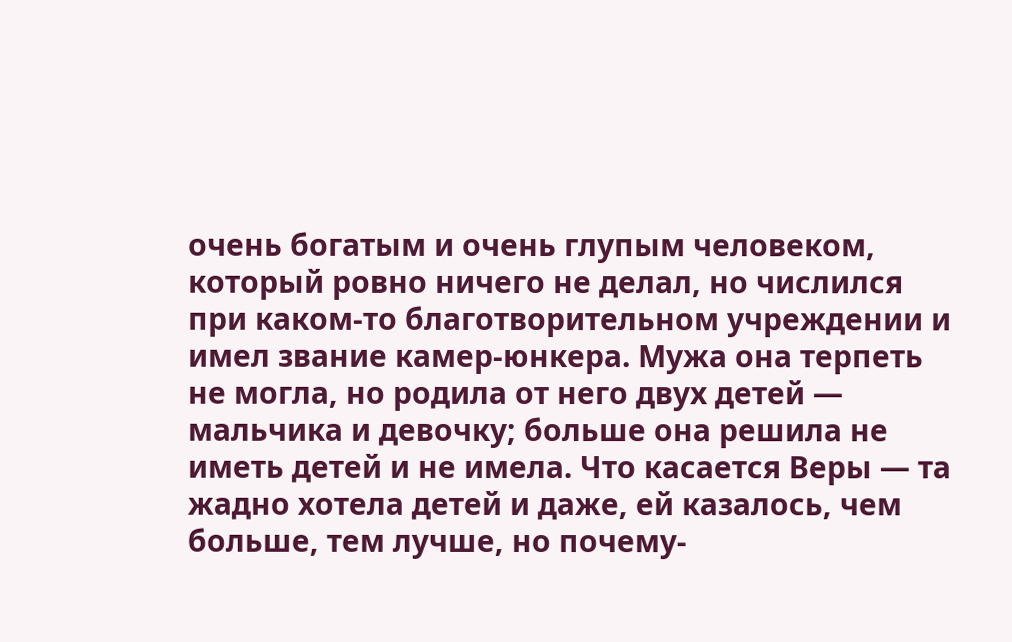очень богатым и очень глупым человеком, который ровно ничего не делал, но числился при каком-то благотворительном учреждении и имел звание камер-юнкера. Мужа она терпеть не могла, но родила от него двух детей — мальчика и девочку; больше она решила не иметь детей и не имела. Что касается Веры — та жадно хотела детей и даже, ей казалось, чем больше, тем лучше, но почему-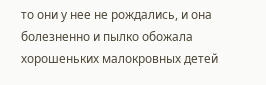то они у нее не рождались, и она болезненно и пылко обожала хорошеньких малокровных детей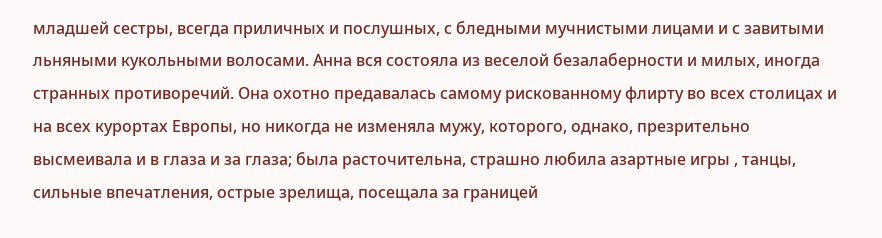младшей сестры, всегда приличных и послушных, с бледными мучнистыми лицами и с завитыми льняными кукольными волосами. Анна вся состояла из веселой безалаберности и милых, иногда странных противоречий. Она охотно предавалась самому рискованному флирту во всех столицах и на всех курортах Европы, но никогда не изменяла мужу, которого, однако, презрительно высмеивала и в глаза и за глаза; была расточительна, страшно любила азартные игры , танцы, сильные впечатления, острые зрелища, посещала за границей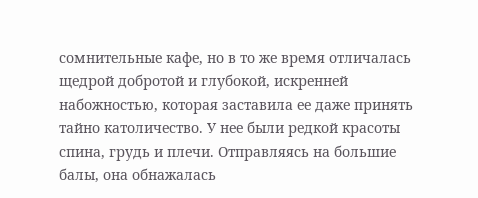сомнительные кафе, но в то же время отличалась щедрой добротой и глубокой, искренней набожностью, которая заставила ее даже принять тайно католичество. У нее были редкой красоты спина, грудь и плечи. Отправляясь на большие балы, она обнажалась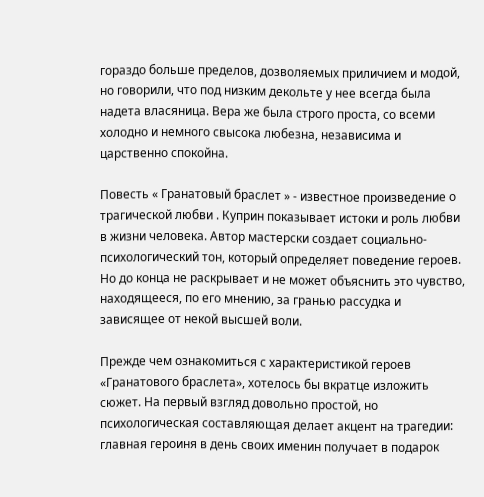гораздо больше пределов, дозволяемых приличием и модой, но говорили, что под низким декольте у нее всегда была надета власяница. Вера же была строго проста, со всеми холодно и немного свысока любезна, независима и царственно спокойна.

Повесть « Гранатовый браслет » - известное произведение о трагической любви . Куприн показывает истоки и роль любви в жизни человека. Автор мастерски создает социально-психологический тон, который определяет поведение героев. Но до конца не раскрывает и не может объяснить это чувство, находящееся, по его мнению, за гранью рассудка и зависящее от некой высшей воли.

Прежде чем ознакомиться с характеристикой героев «Гранатового браслета», хотелось бы вкратце изложить сюжет. На первый взгляд довольно простой, но психологическая составляющая делает акцент на трагедии: главная героиня в день своих именин получает в подарок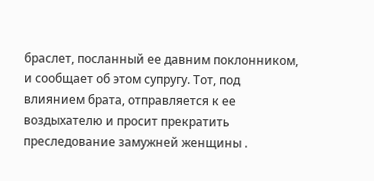браслет, посланный ее давним поклонником, и сообщает об этом супругу. Тот, под влиянием брата, отправляется к ее воздыхателю и просит прекратить преследование замужней женщины .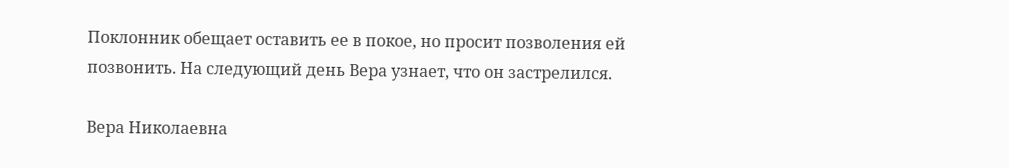Поклонник обещает оставить ее в покое, но просит позволения ей позвонить. На следующий день Вера узнает, что он застрелился.

Вера Николаевна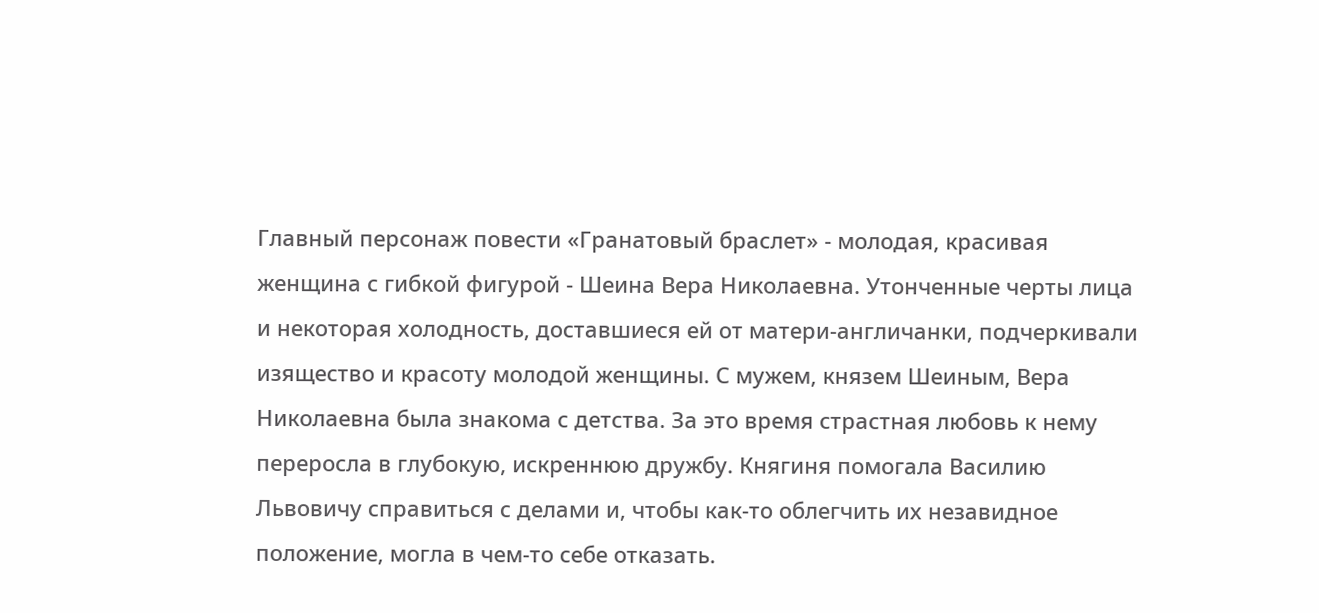Главный персонаж повести «Гранатовый браслет» - молодая, красивая женщина с гибкой фигурой - Шеина Вера Николаевна. Утонченные черты лица и некоторая холодность, доставшиеся ей от матери-англичанки, подчеркивали изящество и красоту молодой женщины. С мужем, князем Шеиным, Вера Николаевна была знакома с детства. За это время страстная любовь к нему переросла в глубокую, искреннюю дружбу. Княгиня помогала Василию Львовичу справиться с делами и, чтобы как-то облегчить их незавидное положение, могла в чем-то себе отказать.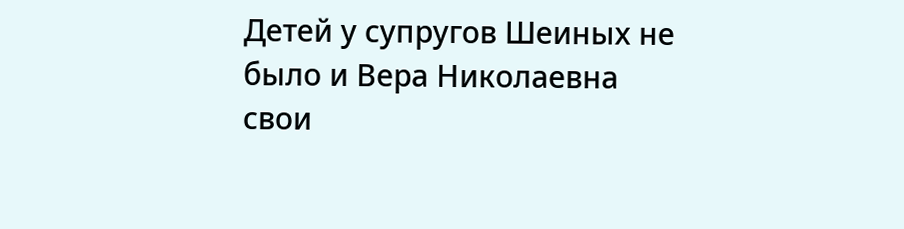Детей у супругов Шеиных не было и Вера Николаевна свои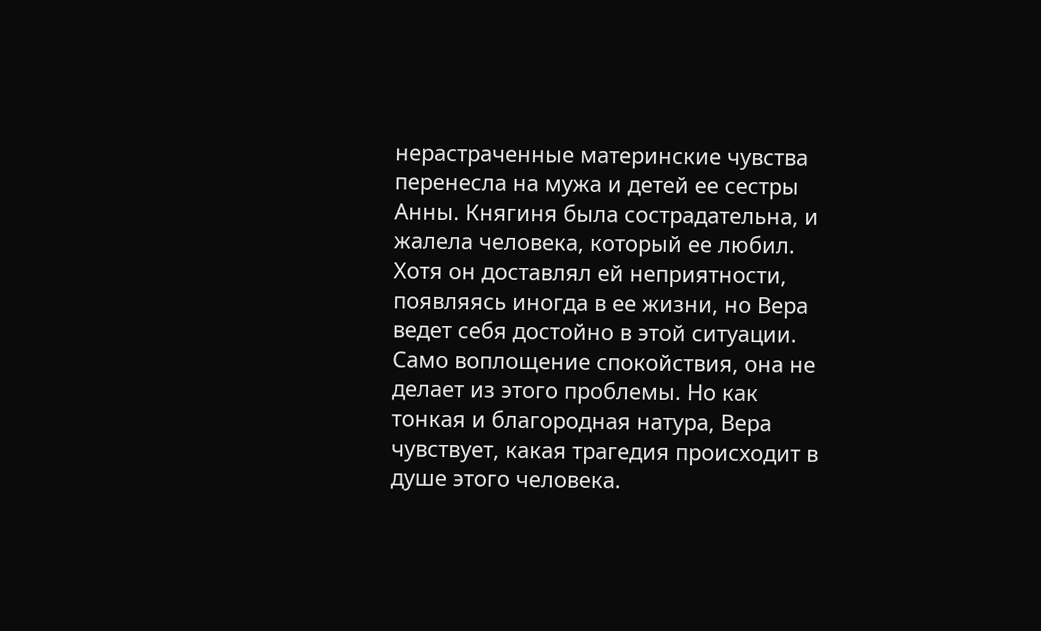нерастраченные материнские чувства перенесла на мужа и детей ее сестры Анны. Княгиня была сострадательна, и жалела человека, который ее любил. Хотя он доставлял ей неприятности, появляясь иногда в ее жизни, но Вера ведет себя достойно в этой ситуации. Само воплощение спокойствия, она не делает из этого проблемы. Но как тонкая и благородная натура, Вера чувствует, какая трагедия происходит в душе этого человека.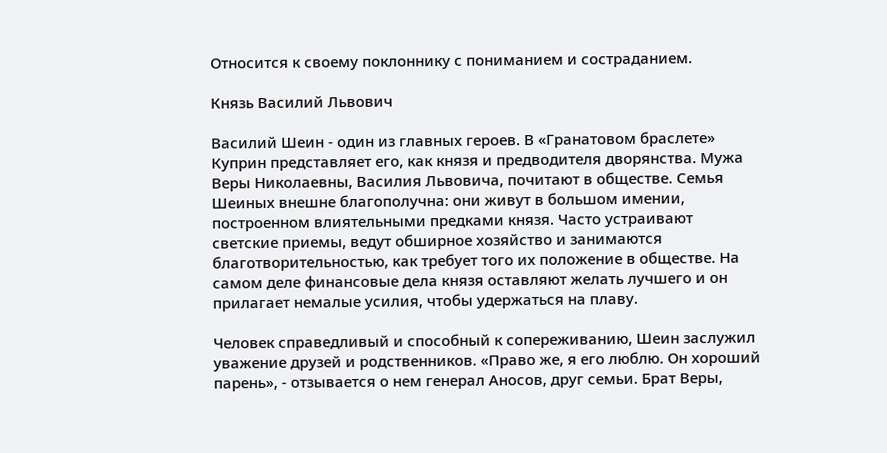Относится к своему поклоннику с пониманием и состраданием.

Князь Василий Львович

Василий Шеин - один из главных героев. В «Гранатовом браслете» Куприн представляет его, как князя и предводителя дворянства. Мужа Веры Николаевны, Василия Львовича, почитают в обществе. Семья Шеиных внешне благополучна: они живут в большом имении, построенном влиятельными предками князя. Часто устраивают светские приемы, ведут обширное хозяйство и занимаются благотворительностью, как требует того их положение в обществе. На самом деле финансовые дела князя оставляют желать лучшего и он прилагает немалые усилия, чтобы удержаться на плаву.

Человек справедливый и способный к сопереживанию, Шеин заслужил уважение друзей и родственников. «Право же, я его люблю. Он хороший парень», - отзывается о нем генерал Аносов, друг семьи. Брат Веры,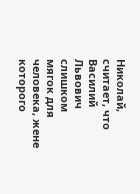Николай, считает, что Василий Львович слишком мягок для человека, жене которого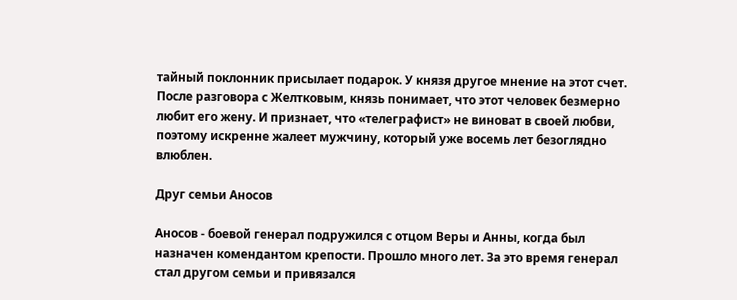тайный поклонник присылает подарок. У князя другое мнение на этот счет. После разговора с Желтковым, князь понимает, что этот человек безмерно любит его жену. И признает, что «телеграфист» не виноват в своей любви, поэтому искренне жалеет мужчину, который уже восемь лет безоглядно влюблен.

Друг семьи Аносов

Аносов - боевой генерал подружился с отцом Веры и Анны, когда был назначен комендантом крепости. Прошло много лет. За это время генерал стал другом семьи и привязался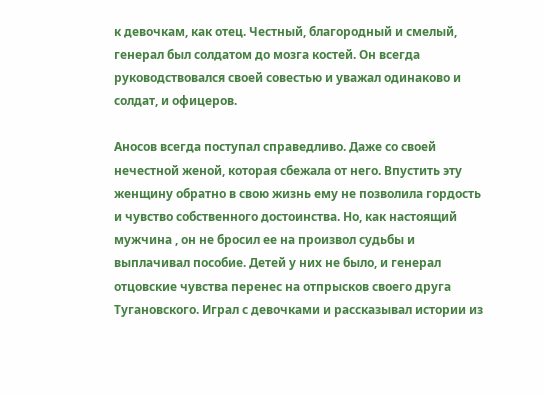к девочкам, как отец. Честный, благородный и смелый, генерал был солдатом до мозга костей. Он всегда руководствовался своей совестью и уважал одинаково и солдат, и офицеров.

Аносов всегда поступал справедливо. Даже со своей нечестной женой, которая сбежала от него. Впустить эту женщину обратно в свою жизнь ему не позволила гордость и чувство собственного достоинства. Но, как настоящий мужчина , он не бросил ее на произвол судьбы и выплачивал пособие. Детей у них не было, и генерал отцовские чувства перенес на отпрысков своего друга Тугановского. Играл с девочками и рассказывал истории из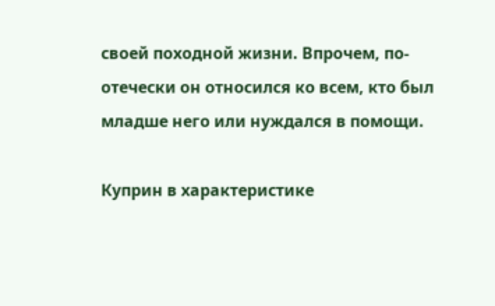своей походной жизни. Впрочем, по-отечески он относился ко всем, кто был младше него или нуждался в помощи.

Куприн в характеристике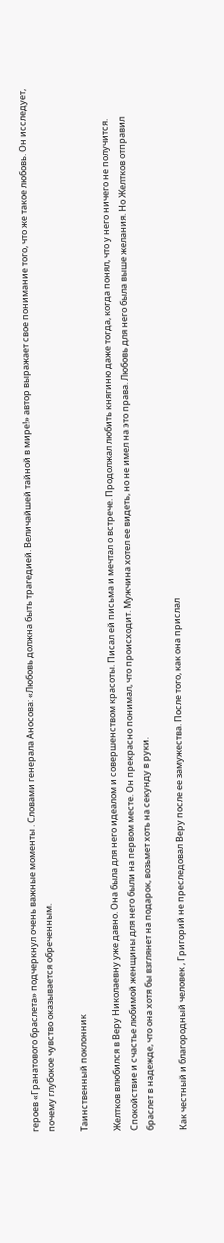героев «Гранатового браслета» подчеркнул очень важные моменты . Словами генерала Аносова: «Любовь должна быть трагедией. Величайшей тайной в мире!» автор выражает свое понимание того, что же такое любовь. Он исследует, почему глубокое чувство оказывается обреченным.

Таинственный поклонник

Желтков влюбился в Веру Николаевну уже давно. Она была для него идеалом и совершенством красоты. Писал ей письма и мечтал о встрече. Продолжал любить княгиню даже тогда, когда понял, что у него ничего не получится. Спокойствие и счастье любимой женщины для него были на первом месте. Он прекрасно понимал, что происходит. Мужчина хотел ее видеть, но не имел на это права. Любовь для него была выше желания. Но Желтков отправил браслет в надежде, что она хотя бы взглянет на подарок, возьмет хоть на секунду в руки.

Как честный и благородный человек , Григорий не преследовал Веру после ее замужества. После того, как она прислал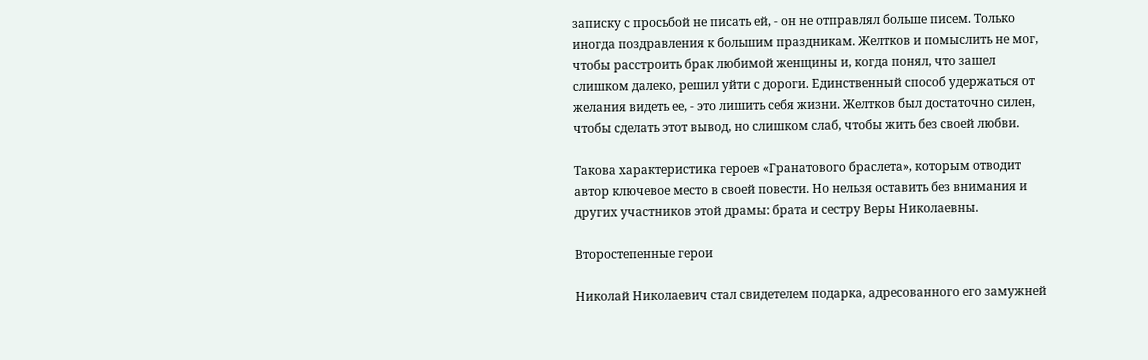записку с просьбой не писать ей, - он не отправлял больше писем. Только иногда поздравления к большим праздникам. Желтков и помыслить не мог, чтобы расстроить брак любимой женщины и, когда понял, что зашел слишком далеко, решил уйти с дороги. Единственный способ удержаться от желания видеть ее, - это лишить себя жизни. Желтков был достаточно силен, чтобы сделать этот вывод, но слишком слаб, чтобы жить без своей любви.

Такова характеристика героев «Гранатового браслета», которым отводит автор ключевое место в своей повести. Но нельзя оставить без внимания и других участников этой драмы: брата и сестру Веры Николаевны.

Второстепенные герои

Николай Николаевич стал свидетелем подарка, адресованного его замужней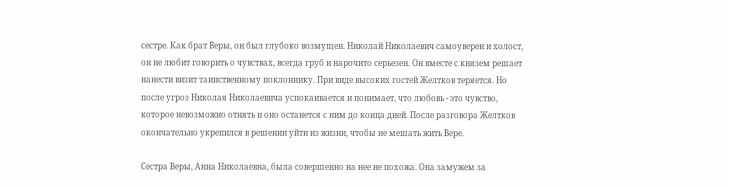сестре. Как брат Веры, он был глубоко возмущен. Николай Николаевич самоуверен и холост, он не любит говорить о чувствах, всегда груб и нарочито серьезен. Он вместе с князем решает нанести визит таинственному поклоннику. При виде высоких гостей Желтков теряется. Но после угроз Николая Николаевича успокаивается и понимает, что любовь - это чувство, которое невозможно отнять и оно останется с ним до конца дней. После разговора Желтков окончательно укрепился в решении уйти из жизни, чтобы не мешать жить Вере.

Сестра Веры, Анна Николаевна, была совершенно на нее не похожа. Она замужем за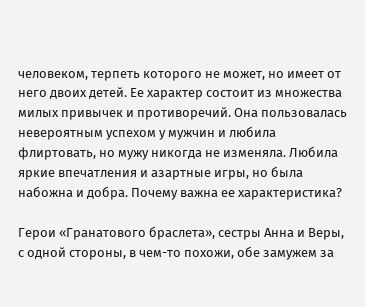человеком, терпеть которого не может, но имеет от него двоих детей. Ее характер состоит из множества милых привычек и противоречий. Она пользовалась невероятным успехом у мужчин и любила флиртовать, но мужу никогда не изменяла. Любила яркие впечатления и азартные игры, но была набожна и добра. Почему важна ее характеристика?

Герои «Гранатового браслета», сестры Анна и Веры, с одной стороны, в чем-то похожи, обе замужем за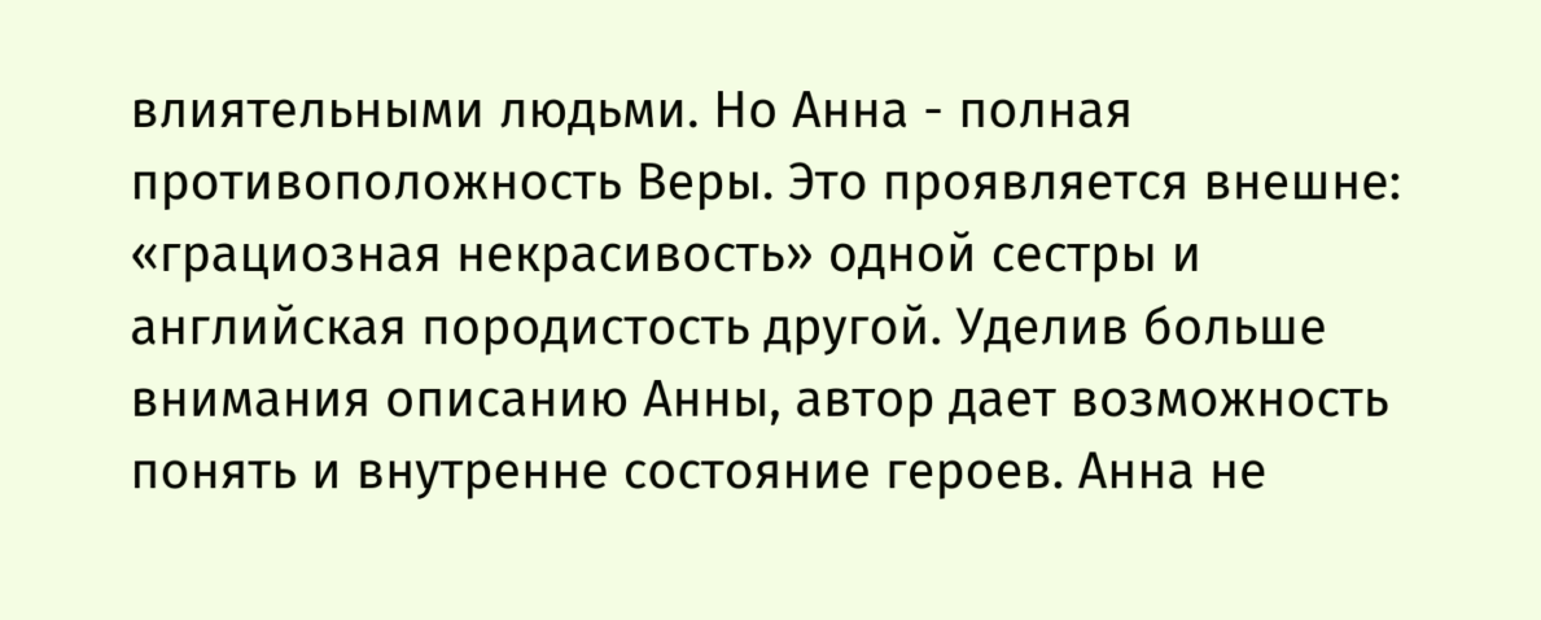влиятельными людьми. Но Анна - полная противоположность Веры. Это проявляется внешне: «грациозная некрасивость» одной сестры и английская породистость другой. Уделив больше внимания описанию Анны, автор дает возможность понять и внутренне состояние героев. Анна не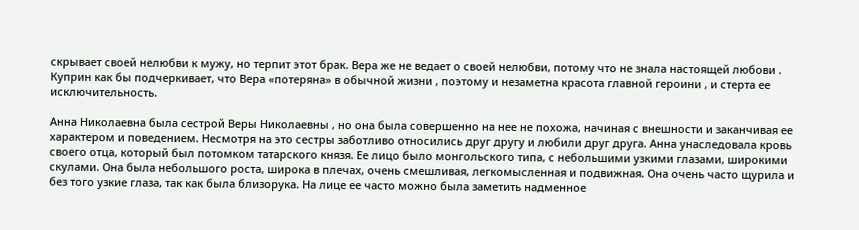скрывает своей нелюбви к мужу, но терпит этот брак. Вера же не ведает о своей нелюбви, потому что не знала настоящей любови . Куприн как бы подчеркивает, что Вера «потеряна» в обычной жизни , поэтому и незаметна красота главной героини , и стерта ее исключительность.

Анна Николаевна была сестрой Веры Николаевны , но она была совершенно на нее не похожа, начиная с внешности и заканчивая ее характером и поведением. Несмотря на это сестры заботливо относились друг другу и любили друг друга. Анна унаследовала кровь своего отца, который был потомком татарского князя. Ее лицо было монгольского типа, с небольшими узкими глазами, широкими скулами. Она была небольшого роста, широка в плечах, очень смешливая, легкомысленная и подвижная. Она очень часто щурила и без того узкие глаза, так как была близорука. На лице ее часто можно была заметить надменное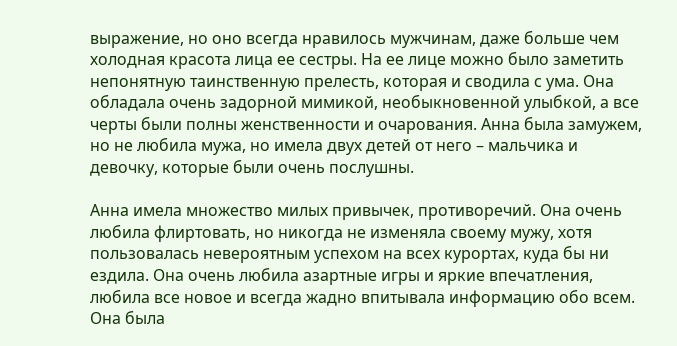выражение, но оно всегда нравилось мужчинам, даже больше чем холодная красота лица ее сестры. На ее лице можно было заметить непонятную таинственную прелесть, которая и сводила с ума. Она обладала очень задорной мимикой, необыкновенной улыбкой, а все черты были полны женственности и очарования. Анна была замужем, но не любила мужа, но имела двух детей от него – мальчика и девочку, которые были очень послушны.

Анна имела множество милых привычек, противоречий. Она очень любила флиртовать, но никогда не изменяла своему мужу, хотя пользовалась невероятным успехом на всех курортах, куда бы ни ездила. Она очень любила азартные игры и яркие впечатления, любила все новое и всегда жадно впитывала информацию обо всем. Она была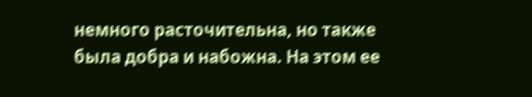немного расточительна, но также была добра и набожна. На этом ее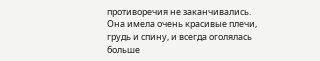противоречия не заканчивались. Она имела очень красивые плечи, грудь и спину, и всегда оголялась больше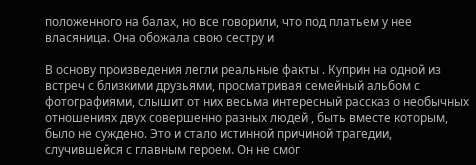положенного на балах, но все говорили, что под платьем у нее власяница. Она обожала свою сестру и

В основу произведения легли реальные факты . Куприн на одной из встреч с близкими друзьями, просматривая семейный альбом с фотографиями, слышит от них весьма интересный рассказ о необычных отношениях двух совершенно разных людей , быть вместе которым, было не суждено. Это и стало истинной причиной трагедии, случившейся с главным героем. Он не смог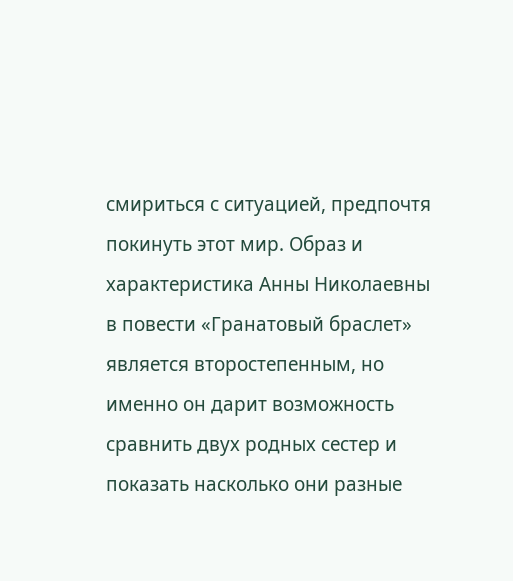смириться с ситуацией, предпочтя покинуть этот мир. Образ и характеристика Анны Николаевны в повести «Гранатовый браслет» является второстепенным, но именно он дарит возможность сравнить двух родных сестер и показать насколько они разные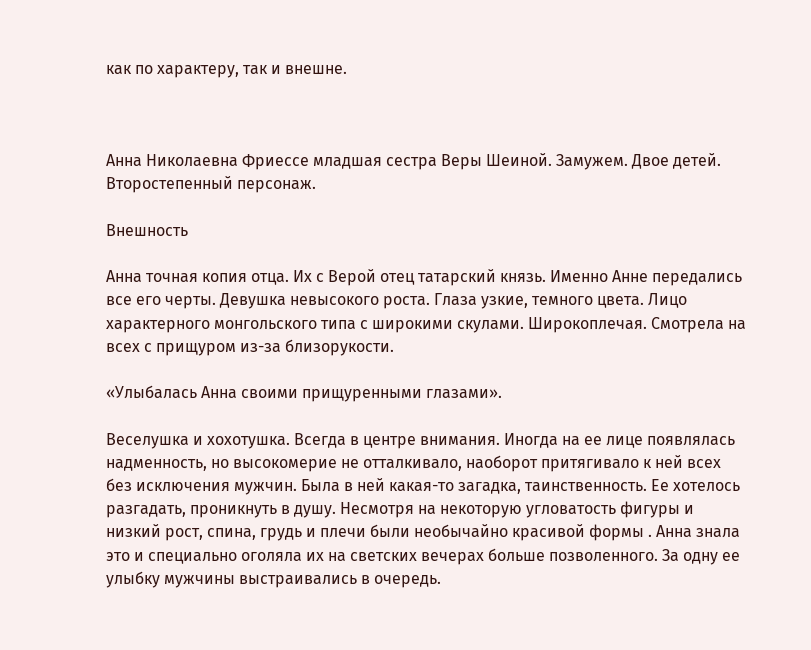как по характеру, так и внешне.



Анна Николаевна Фриессе младшая сестра Веры Шеиной. Замужем. Двое детей. Второстепенный персонаж.

Внешность

Анна точная копия отца. Их с Верой отец татарский князь. Именно Анне передались все его черты. Девушка невысокого роста. Глаза узкие, темного цвета. Лицо характерного монгольского типа с широкими скулами. Широкоплечая. Смотрела на всех с прищуром из-за близорукости.

«Улыбалась Анна своими прищуренными глазами».

Веселушка и хохотушка. Всегда в центре внимания. Иногда на ее лице появлялась надменность, но высокомерие не отталкивало, наоборот притягивало к ней всех без исключения мужчин. Была в ней какая-то загадка, таинственность. Ее хотелось разгадать, проникнуть в душу. Несмотря на некоторую угловатость фигуры и низкий рост, спина, грудь и плечи были необычайно красивой формы . Анна знала это и специально оголяла их на светских вечерах больше позволенного. За одну ее улыбку мужчины выстраивались в очередь.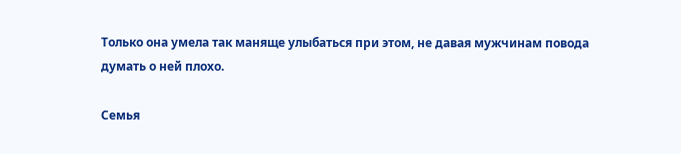Только она умела так маняще улыбаться при этом, не давая мужчинам повода думать о ней плохо.

Семья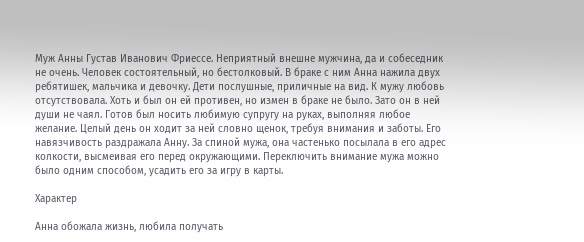Муж Анны Густав Иванович Фриессе. Неприятный внешне мужчина, да и собеседник не очень. Человек состоятельный, но бестолковый. В браке с ним Анна нажила двух ребятишек, мальчика и девочку. Дети послушные, приличные на вид. К мужу любовь отсутствовала. Хоть и был он ей противен, но измен в браке не было. Зато он в ней души не чаял. Готов был носить любимую супругу на руках, выполняя любое желание. Целый день он ходит за ней словно щенок, требуя внимания и заботы. Его навязчивость раздражала Анну. За спиной мужа, она частенько посылала в его адрес колкости, высмеивая его перед окружающими. Переключить внимание мужа можно было одним способом, усадить его за игру в карты.

Характер

Анна обожала жизнь, любила получать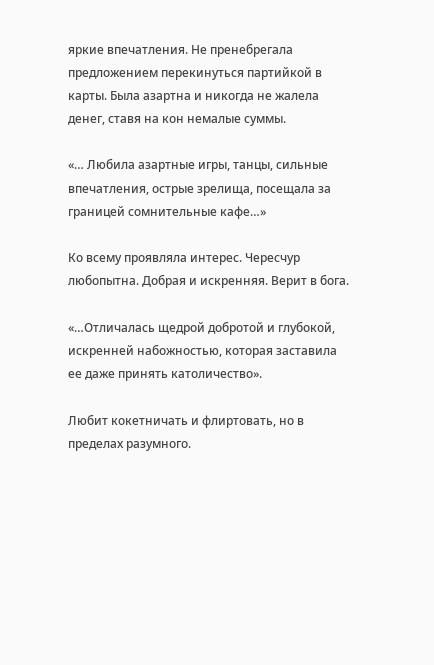яркие впечатления. Не пренебрегала предложением перекинуться партийкой в карты. Была азартна и никогда не жалела денег, ставя на кон немалые суммы.

«… Любила азартные игры, танцы, сильные впечатления, острые зрелища, посещала за границей сомнительные кафе…»

Ко всему проявляла интерес. Чересчур любопытна. Добрая и искренняя. Верит в бога.

«…Отличалась щедрой добротой и глубокой, искренней набожностью, которая заставила ее даже принять католичество».

Любит кокетничать и флиртовать, но в пределах разумного.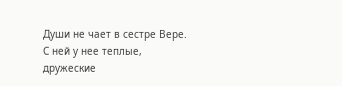Души не чает в сестре Вере. С ней у нее теплые, дружеские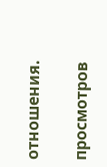отношения.

просмотров